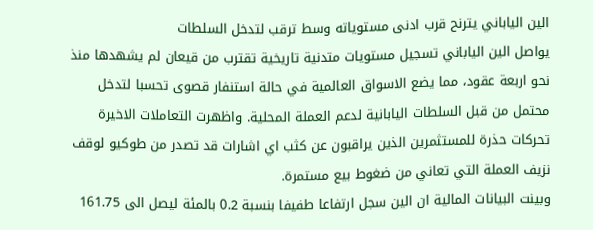الين الياباني يترنح قرب ادنى مستوياته وسط ترقب لتدخل السلطات
يواصل الين الياباني تسجيل مستويات متدنية تاريخية تقترب من قيعان لم يشهدها منذ نحو اربعة عقود، مما يضع الاسواق العالمية في حالة استنفار قصوى تحسبا لتدخل محتمل من قبل السلطات اليابانية لدعم العملة المحلية. واظهرت التعاملات الاخيرة تحركات حذرة للمستثمرين الذين يراقبون عن كثب اي اشارات قد تصدر من طوكيو لوقف نزيف العملة التي تعاني من ضغوط بيع مستمرة.
وبينت البيانات المالية ان الين سجل ارتفاعا طفيفا بنسبة 0.2 بالمئة ليصل الى 161.75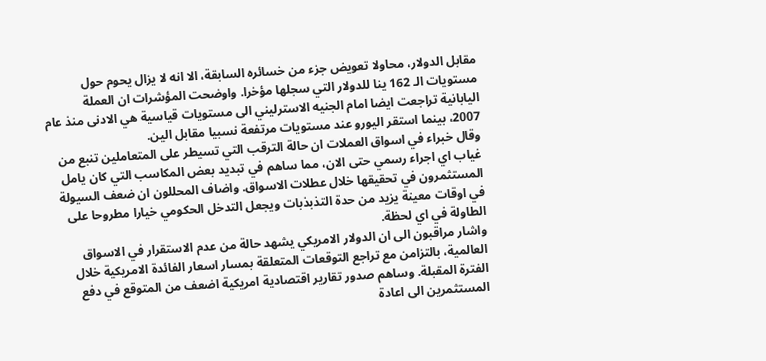مقابل الدولار، محاولا تعويض جزء من خسائره السابقة، الا انه لا يزال يحوم حول مستويات الـ 162 ينا للدولار التي سجلها مؤخرا. واوضحت المؤشرات ان العملة اليابانية تراجعت ايضا امام الجنيه الاسترليني الى مستويات قياسية هي الادنى منذ عام 2007، بينما استقر اليورو عند مستويات مرتفعة نسبيا مقابل الين.
وقال خبراء في اسواق العملات ان حالة الترقب التي تسيطر على المتعاملين تنبع من غياب اي اجراء رسمي حتى الان، مما ساهم في تبديد بعض المكاسب التي كان يامل المستثمرون في تحقيقها خلال عطلات الاسواق. واضاف المحللون ان ضعف السيولة في اوقات معينة يزيد من حدة التذبذبات ويجعل التدخل الحكومي خيارا مطروحا على الطاولة في اي لحظة.
واشار مراقبون الى ان الدولار الامريكي يشهد حالة من عدم الاستقرار في الاسواق العالمية، بالتزامن مع تراجع التوقعات المتعلقة بمسار اسعار الفائدة الامريكية خلال الفترة المقبلة. وساهم صدور تقارير اقتصادية امريكية اضعف من المتوقع في دفع المستثمرين الى اعادة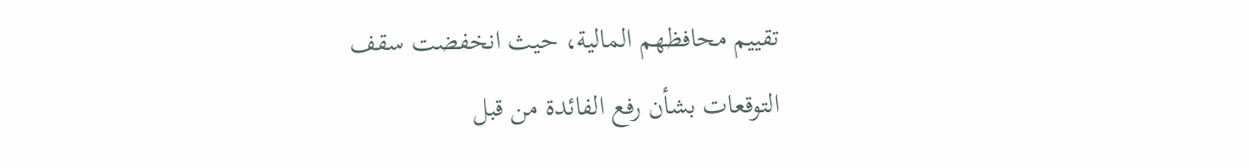تقييم محافظهم المالية، حيث انخفضت سقف التوقعات بشأن رفع الفائدة من قبل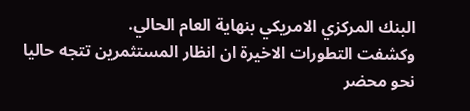البنك المركزي الامريكي بنهاية العام الحالي.
وكشفت التطورات الاخيرة ان انظار المستثمرين تتجه حاليا نحو محضر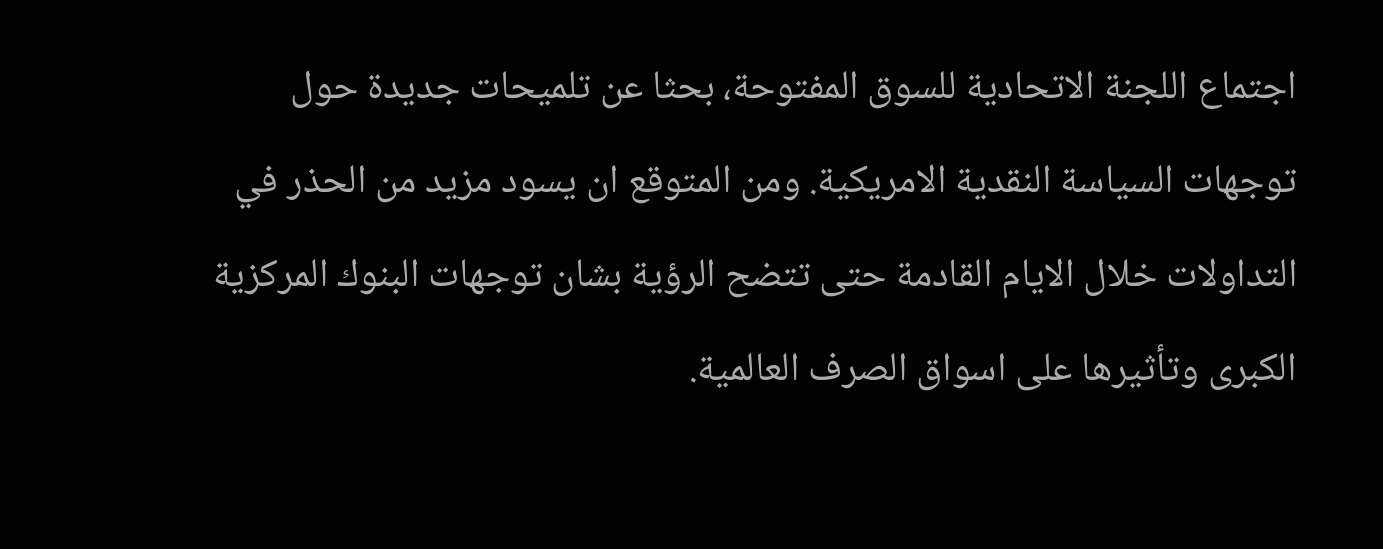اجتماع اللجنة الاتحادية للسوق المفتوحة، بحثا عن تلميحات جديدة حول توجهات السياسة النقدية الامريكية. ومن المتوقع ان يسود مزيد من الحذر في التداولات خلال الايام القادمة حتى تتضح الرؤية بشان توجهات البنوك المركزية الكبرى وتأثيرها على اسواق الصرف العالمية.